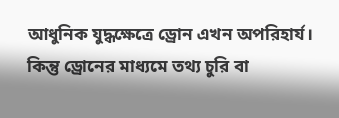আধুনিক যুদ্ধক্ষেত্রে ড্রোন এখন অপরিহার্য। কিন্তু ড্রোনের মাধ্যমে তথ্য চুরি বা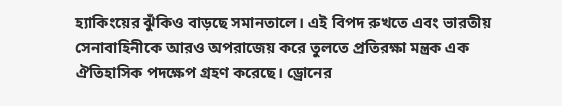হ্যাকিংয়ের ঝুঁকিও বাড়ছে সমানতালে। এই বিপদ রুখতে এবং ভারতীয় সেনাবাহিনীকে আরও অপরাজেয় করে তুলতে প্রতিরক্ষা মন্ত্রক এক ঐতিহাসিক পদক্ষেপ গ্রহণ করেছে। ড্রোনের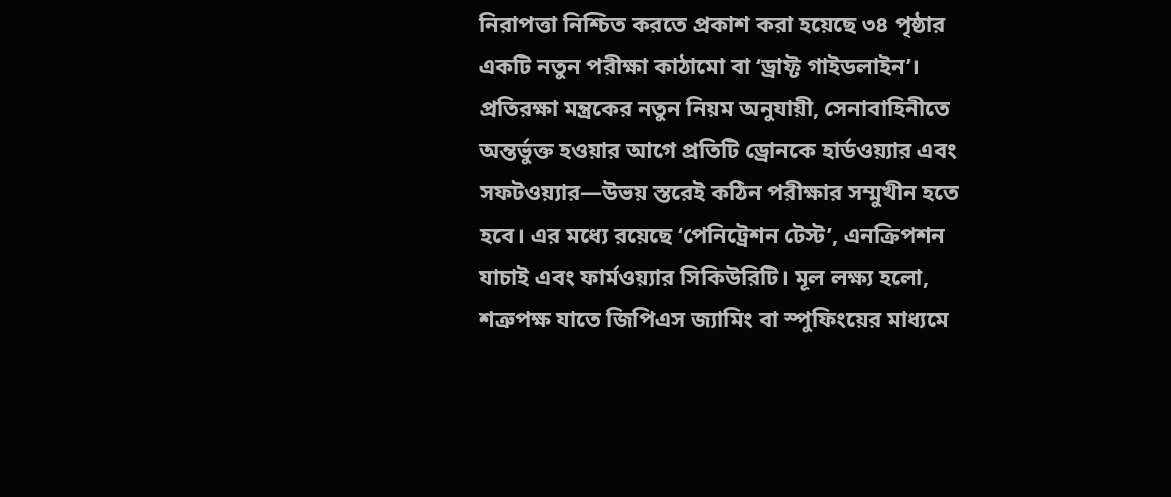নিরাপত্তা নিশ্চিত করতে প্রকাশ করা হয়েছে ৩৪ পৃষ্ঠার একটি নতুন পরীক্ষা কাঠামো বা ‘ড্রাফ্ট গাইডলাইন’।
প্রতিরক্ষা মন্ত্রকের নতুন নিয়ম অনুযায়ী, সেনাবাহিনীতে অন্তর্ভুক্ত হওয়ার আগে প্রতিটি ড্রোনকে হার্ডওয়্যার এবং সফটওয়্যার—উভয় স্তরেই কঠিন পরীক্ষার সম্মুখীন হতে হবে। এর মধ্যে রয়েছে ‘পেনিট্রেশন টেস্ট’, এনক্রিপশন যাচাই এবং ফার্মওয়্যার সিকিউরিটি। মূল লক্ষ্য হলো, শত্রুপক্ষ যাতে জিপিএস জ্যামিং বা স্পুফিংয়ের মাধ্যমে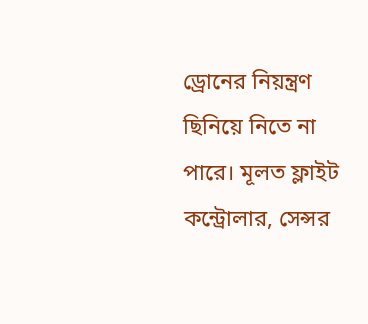ড্রোনের নিয়ন্ত্রণ ছিনিয়ে নিতে না পারে। মূলত ফ্লাইট কন্ট্রোলার, সেন্সর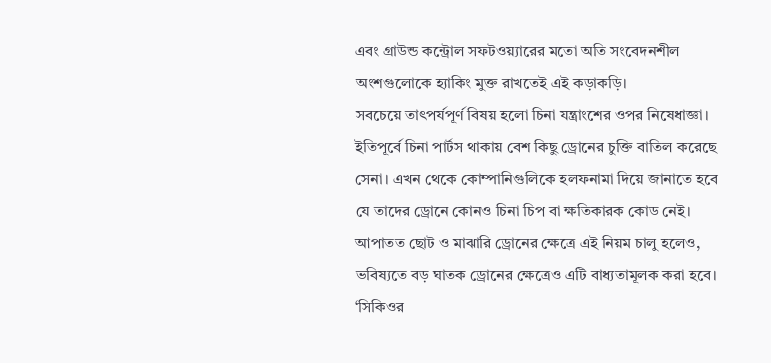এবং গ্রাউন্ড কন্ট্রোল সফটওয়্যারের মতো অতি সংবেদনশীল অংশগুলোকে হ্যাকিং মুক্ত রাখতেই এই কড়াকড়ি।
সবচেয়ে তাৎপর্যপূর্ণ বিষয় হলো চিনা যন্ত্রাংশের ওপর নিষেধাজ্ঞা। ইতিপূর্বে চিনা পার্টস থাকায় বেশ কিছু ড্রোনের চুক্তি বাতিল করেছে সেনা। এখন থেকে কোম্পানিগুলিকে হলফনামা দিয়ে জানাতে হবে যে তাদের ড্রোনে কোনও চিনা চিপ বা ক্ষতিকারক কোড নেই। আপাতত ছোট ও মাঝারি ড্রোনের ক্ষেত্রে এই নিয়ম চালু হলেও, ভবিষ্যতে বড় ঘাতক ড্রোনের ক্ষেত্রেও এটি বাধ্যতামূলক করা হবে। ‘সিকিওর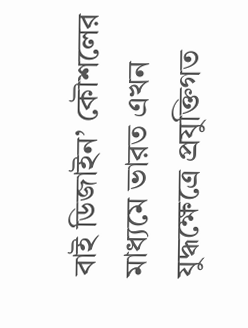বাই ডিজাইন’ কৌশলের মাধ্যমে ভারত এখন যুদ্ধক্ষেত্রে প্রযুক্তিগত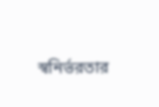স্বনির্ভরতার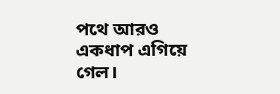পথে আরও একধাপ এগিয়ে গেল।